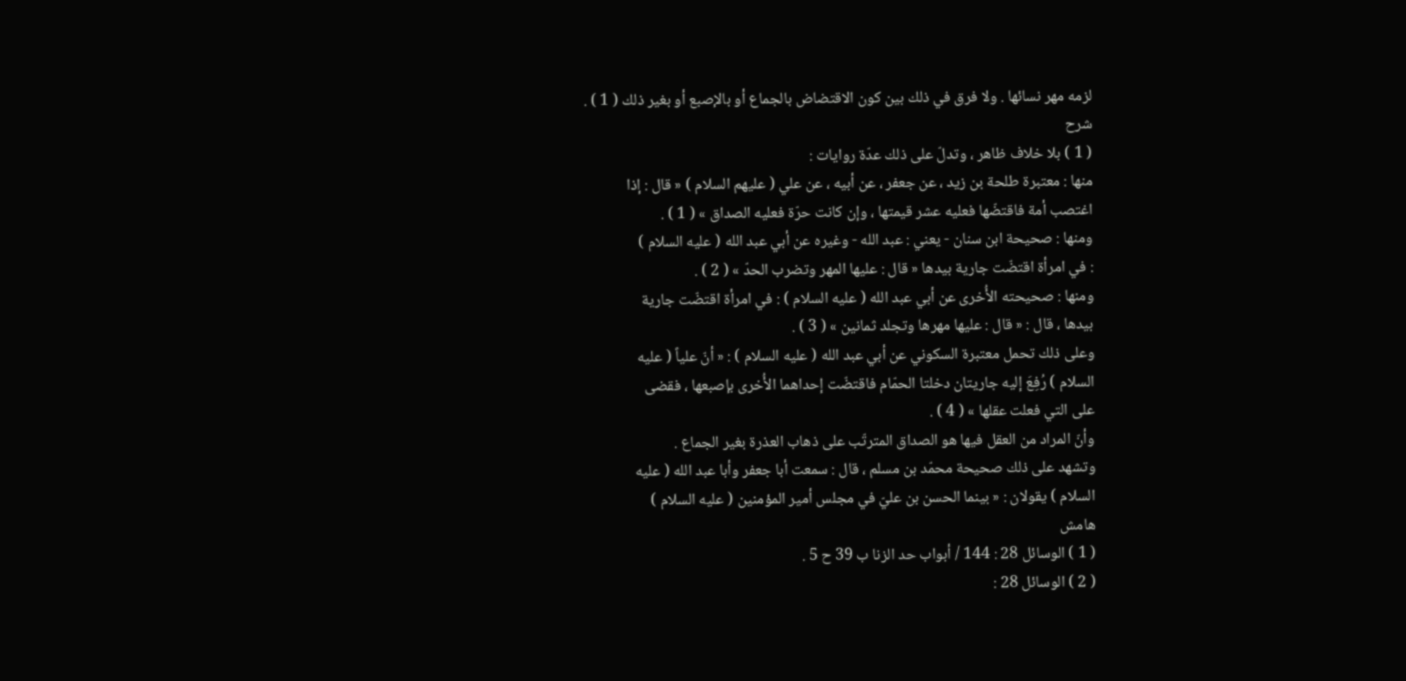لزمه مهر نسائها . ولا فرق في ذلك بين كون الاقتضاض بالجماع أو بالإصبع أو بغير ذلك ( 1 ) .
شرح
( 1 ) بلا خلاف ظاهر ، وتدلّ على ذلك عدّة روايات :
منها : معتبرة طلحة بن زيد ، عن جعفر ، عن أبيه ، عن علي ( عليهم السلام ) « قال : إذا
اغتصب أمة فاقتضّها فعليه عشر قيمتها ، وإن كانت حرّة فعليه الصداق » ( 1 ) .
ومنها : صحيحة ابن سنان - يعني : عبد الله - وغيره عن أبي عبد الله ( عليه السلام )
: في امرأة اقتضّت جارية بيدها « قال : عليها المهر وتضرب الحدّ » ( 2 ) .
ومنها : صحيحته الأُخرى عن أبي عبد الله ( عليه السلام ) : في امرأة اقتضّت جارية
بيدها ، قال : « قال : عليها مهرها وتجلد ثمانين » ( 3 ) .
وعلى ذلك تحمل معتبرة السكوني عن أبي عبد الله ( عليه السلام ) : « أنّ علياً ( عليه
السلام ) رُفِعَ إليه جاريتان دخلتا الحمّام فاقتضّت إحداهما الأُخرى بإصبعها ، فقضى
على التي فعلت عقلها » ( 4 ) .
وأنّ المراد من العقل فيها هو الصداق المترتّب على ذهاب العذرة بغير الجماع .
وتشهد على ذلك صحيحة محمّد بن مسلم ، قال : سمعت أبا جعفر وأبا عبد الله ( عليه
السلام ) يقولان : « بينما الحسن بن عليّ في مجلس أمير المؤمنين ( عليه السلام )
هامش
( 1 ) الوسائل 28 : 144 / أبواب حد الزنا ب 39 ح 5 .
( 2 ) الوسائل 28 :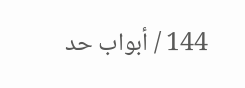144 / أبواب حد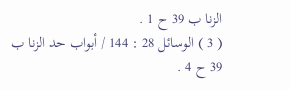الزنا ب 39 ح 1 .
( 3 ) الوسائل 28 : 144 / أبواب حد الزنا ب 39 ح 4 .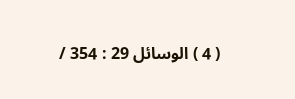( 4 ) الوسائل 29 : 354 /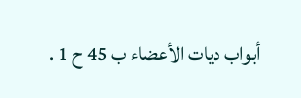أبواب ديات الأعضاء ب 45 ح 1 .